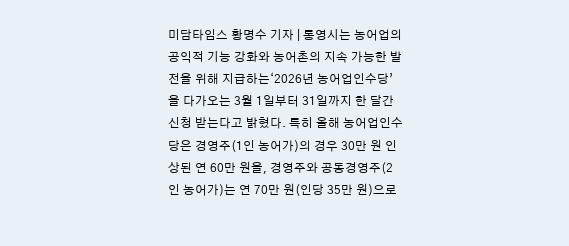미담타임스 황명수 기자 | 통영시는 농어업의 공익적 기능 강화와 농어촌의 지속 가능한 발전을 위해 지급하는‘2026년 농어업인수당’을 다가오는 3월 1일부터 31일까지 한 달간 신청 받는다고 밝혔다. 특히 올해 농어업인수당은 경영주(1인 농어가)의 경우 30만 원 인상된 연 60만 원을, 경영주와 공동경영주(2인 농어가)는 연 70만 원(인당 35만 원)으로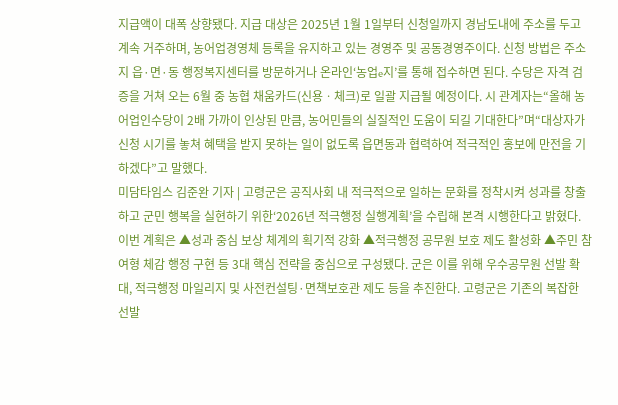지급액이 대폭 상향됐다. 지급 대상은 2025년 1월 1일부터 신청일까지 경남도내에 주소를 두고 계속 거주하며, 농어업경영체 등록을 유지하고 있는 경영주 및 공동경영주이다. 신청 방법은 주소지 읍·면·동 행정복지센터를 방문하거나 온라인‘농업e지’를 통해 접수하면 된다. 수당은 자격 검증을 거쳐 오는 6월 중 농협 채움카드(신용ㆍ체크)로 일괄 지급될 예정이다. 시 관계자는“올해 농어업인수당이 2배 가까이 인상된 만큼, 농어민들의 실질적인 도움이 되길 기대한다”며“대상자가 신청 시기를 놓쳐 혜택을 받지 못하는 일이 없도록 읍면동과 협력하여 적극적인 홍보에 만전을 기하겠다”고 말했다.
미담타임스 김준완 기자 | 고령군은 공직사회 내 적극적으로 일하는 문화를 정착시켜 성과를 창출하고 군민 행복을 실현하기 위한‘2026년 적극행정 실행계획’을 수립해 본격 시행한다고 밝혔다. 이번 계획은 ▲성과 중심 보상 체계의 획기적 강화 ▲적극행정 공무원 보호 제도 활성화 ▲주민 참여형 체감 행정 구현 등 3대 핵심 전략을 중심으로 구성됐다. 군은 이를 위해 우수공무원 선발 확대, 적극행정 마일리지 및 사전컨설팅·면책보호관 제도 등을 추진한다. 고령군은 기존의 복잡한 선발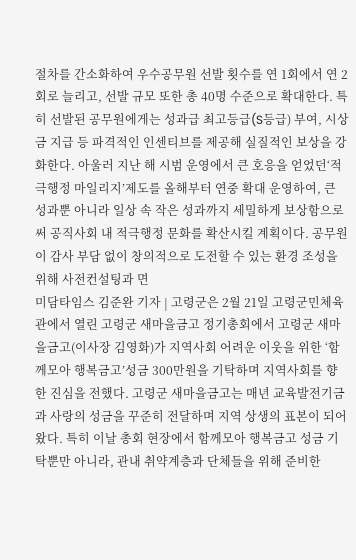절차를 간소화하여 우수공무원 선발 횟수를 연 1회에서 연 2회로 늘리고, 선발 규모 또한 총 40명 수준으로 확대한다. 특히 선발된 공무원에게는 성과급 최고등급(S등급) 부여, 시상금 지급 등 파격적인 인센티브를 제공해 실질적인 보상을 강화한다. 아울러 지난 해 시범 운영에서 큰 호응을 얻었던‘적극행정 마일리지’제도를 올해부터 연중 확대 운영하여, 큰 성과뿐 아니라 일상 속 작은 성과까지 세밀하게 보상함으로써 공직사회 내 적극행정 문화를 확산시킬 계획이다. 공무원이 감사 부담 없이 창의적으로 도전할 수 있는 환경 조성을 위해 사전컨설팅과 면
미담타임스 김준완 기자 | 고령군은 2월 21일 고령군민체육관에서 열린 고령군 새마을금고 정기총회에서 고령군 새마을금고(이사장 김영화)가 지역사회 어려운 이웃을 위한 ‘함께모아 행복금고’성금 300만원을 기탁하며 지역사회를 향한 진심을 전했다. 고령군 새마을금고는 매년 교육발전기금과 사랑의 성금을 꾸준히 전달하며 지역 상생의 표본이 되어왔다. 특히 이날 총회 현장에서 함께모아 행복금고 성금 기탁뿐만 아니라, 관내 취약계층과 단체들을 위해 준비한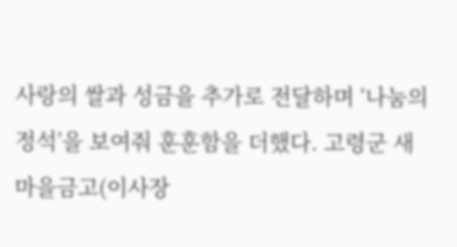사랑의 쌀과 성금을 추가로 전달하며 ‘나눔의 정석’을 보여줘 훈훈함을 더했다. 고령군 새마을금고(이사장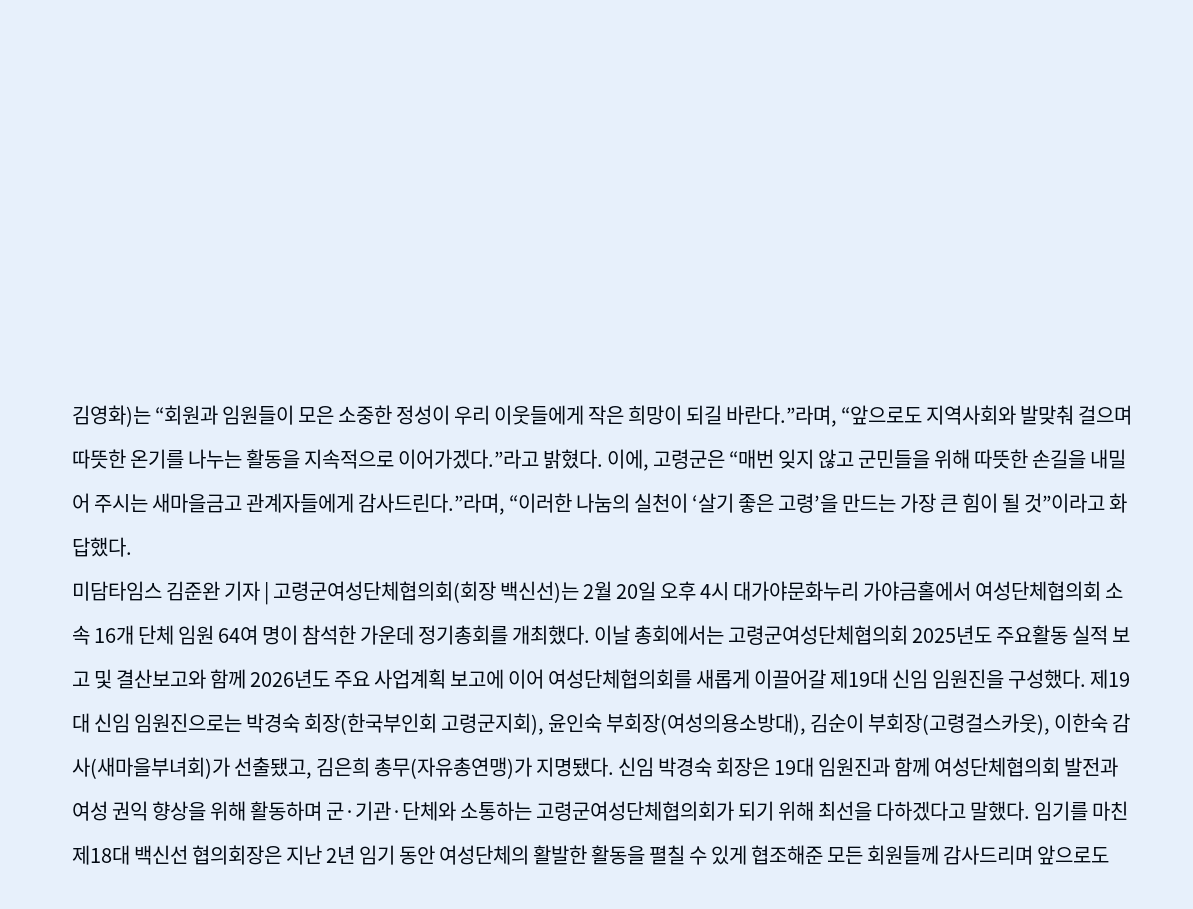김영화)는 “회원과 임원들이 모은 소중한 정성이 우리 이웃들에게 작은 희망이 되길 바란다.”라며, “앞으로도 지역사회와 발맞춰 걸으며 따뜻한 온기를 나누는 활동을 지속적으로 이어가겠다.”라고 밝혔다. 이에, 고령군은 “매번 잊지 않고 군민들을 위해 따뜻한 손길을 내밀어 주시는 새마을금고 관계자들에게 감사드린다.”라며, “이러한 나눔의 실천이 ‘살기 좋은 고령’을 만드는 가장 큰 힘이 될 것”이라고 화답했다.
미담타임스 김준완 기자 | 고령군여성단체협의회(회장 백신선)는 2월 20일 오후 4시 대가야문화누리 가야금홀에서 여성단체협의회 소속 16개 단체 임원 64여 명이 참석한 가운데 정기총회를 개최했다. 이날 총회에서는 고령군여성단체협의회 2025년도 주요활동 실적 보고 및 결산보고와 함께 2026년도 주요 사업계획 보고에 이어 여성단체협의회를 새롭게 이끌어갈 제19대 신임 임원진을 구성했다. 제19대 신임 임원진으로는 박경숙 회장(한국부인회 고령군지회), 윤인숙 부회장(여성의용소방대), 김순이 부회장(고령걸스카웃), 이한숙 감사(새마을부녀회)가 선출됐고, 김은희 총무(자유총연맹)가 지명됐다. 신임 박경숙 회장은 19대 임원진과 함께 여성단체협의회 발전과 여성 권익 향상을 위해 활동하며 군·기관·단체와 소통하는 고령군여성단체협의회가 되기 위해 최선을 다하겠다고 말했다. 임기를 마친 제18대 백신선 협의회장은 지난 2년 임기 동안 여성단체의 활발한 활동을 펼칠 수 있게 협조해준 모든 회원들께 감사드리며 앞으로도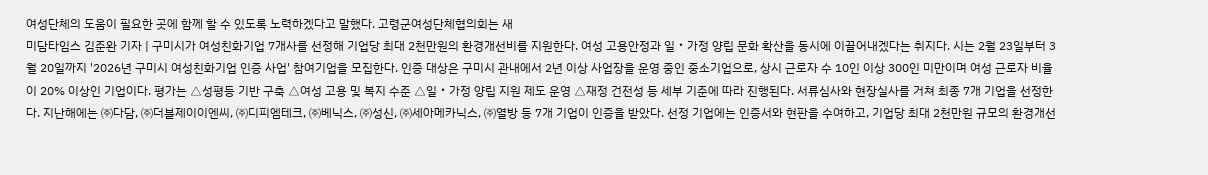여성단체의 도움이 필요한 곳에 함께 할 수 있도록 노력하겠다고 말했다. 고령군여성단체협의회는 새
미담타임스 김준완 기자 | 구미시가 여성친화기업 7개사를 선정해 기업당 최대 2천만원의 환경개선비를 지원한다. 여성 고용안정과 일‧가정 양립 문화 확산을 동시에 이끌어내겠다는 취지다. 시는 2월 23일부터 3월 20일까지 '2026년 구미시 여성친화기업 인증 사업' 참여기업을 모집한다. 인증 대상은 구미시 관내에서 2년 이상 사업장을 운영 중인 중소기업으로, 상시 근로자 수 10인 이상 300인 미만이며 여성 근로자 비율이 20% 이상인 기업이다. 평가는 △성평등 기반 구축 △여성 고용 및 복지 수준 △일‧가정 양립 지원 제도 운영 △재정 건전성 등 세부 기준에 따라 진행된다. 서류심사와 현장실사를 거쳐 최종 7개 기업을 선정한다. 지난해에는 ㈜다담, ㈜더블제이이엔씨, ㈜디피엠테크, ㈜베닉스, ㈜성신, ㈜세아메카닉스, ㈜열방 등 7개 기업이 인증을 받았다. 선정 기업에는 인증서와 현판을 수여하고, 기업당 최대 2천만원 규모의 환경개선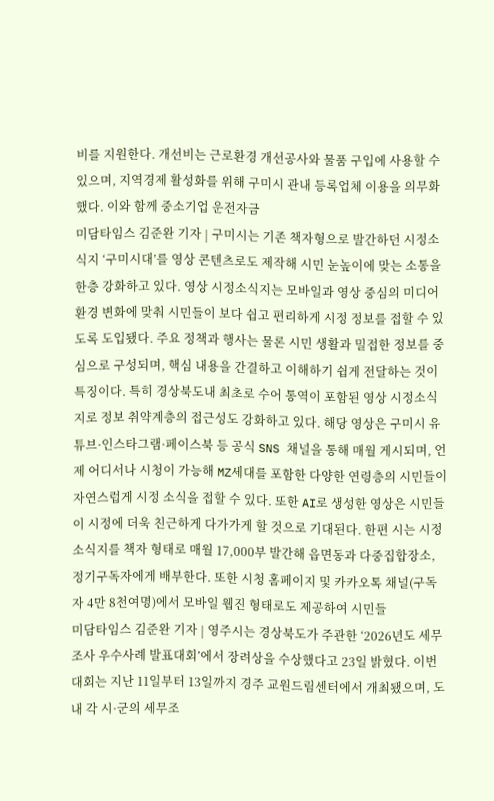비를 지원한다. 개선비는 근로환경 개선공사와 물품 구입에 사용할 수 있으며, 지역경제 활성화를 위해 구미시 관내 등록업체 이용을 의무화했다. 이와 함께 중소기업 운전자금
미담타임스 김준완 기자 | 구미시는 기존 책자형으로 발간하던 시정소식지 ‘구미시대’를 영상 콘텐츠로도 제작해 시민 눈높이에 맞는 소통을 한층 강화하고 있다. 영상 시정소식지는 모바일과 영상 중심의 미디어 환경 변화에 맞춰 시민들이 보다 쉽고 편리하게 시정 정보를 접할 수 있도록 도입됐다. 주요 정책과 행사는 물론 시민 생활과 밀접한 정보를 중심으로 구성되며, 핵심 내용을 간결하고 이해하기 쉽게 전달하는 것이 특징이다. 특히 경상북도내 최초로 수어 통역이 포함된 영상 시정소식지로 정보 취약계층의 접근성도 강화하고 있다. 해당 영상은 구미시 유튜브·인스타그램·페이스북 등 공식 SNS 채널을 통해 매월 게시되며, 언제 어디서나 시청이 가능해 MZ세대를 포함한 다양한 연령층의 시민들이 자연스럽게 시정 소식을 접할 수 있다. 또한 AI로 생성한 영상은 시민들이 시정에 더욱 친근하게 다가가게 할 것으로 기대된다. 한편 시는 시정소식지를 책자 형태로 매월 17,000부 발간해 읍면동과 다중집합장소, 정기구독자에게 배부한다. 또한 시청 홈페이지 및 카카오톡 채널(구독자 4만 8천여명)에서 모바일 웹진 형태로도 제공하여 시민들
미담타임스 김준완 기자 | 영주시는 경상북도가 주관한 ‘2026년도 세무조사 우수사례 발표대회’에서 장려상을 수상했다고 23일 밝혔다. 이번 대회는 지난 11일부터 13일까지 경주 교원드림센터에서 개최됐으며, 도내 각 시·군의 세무조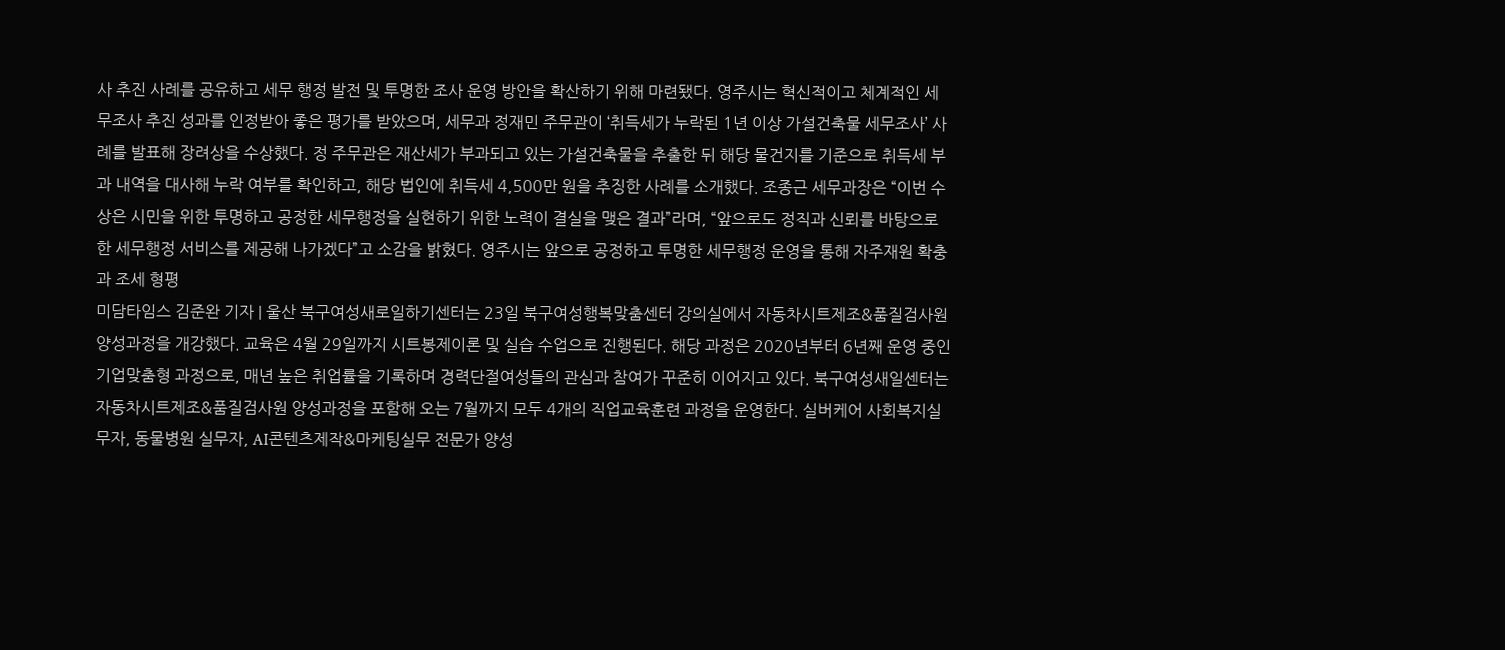사 추진 사례를 공유하고 세무 행정 발전 및 투명한 조사 운영 방안을 확산하기 위해 마련됐다. 영주시는 혁신적이고 체계적인 세무조사 추진 성과를 인정받아 좋은 평가를 받았으며, 세무과 정재민 주무관이 ‘취득세가 누락된 1년 이상 가설건축물 세무조사’ 사례를 발표해 장려상을 수상했다. 정 주무관은 재산세가 부과되고 있는 가설건축물을 추출한 뒤 해당 물건지를 기준으로 취득세 부과 내역을 대사해 누락 여부를 확인하고, 해당 법인에 취득세 4,500만 원을 추징한 사례를 소개했다. 조종근 세무과장은 “이번 수상은 시민을 위한 투명하고 공정한 세무행정을 실현하기 위한 노력이 결실을 맺은 결과”라며, “앞으로도 정직과 신뢰를 바탕으로 한 세무행정 서비스를 제공해 나가겠다”고 소감을 밝혔다. 영주시는 앞으로 공정하고 투명한 세무행정 운영을 통해 자주재원 확충과 조세 형평
미담타임스 김준완 기자 | 울산 북구여성새로일하기센터는 23일 북구여성행복맞춤센터 강의실에서 자동차시트제조&품질검사원 양성과정을 개강했다. 교육은 4월 29일까지 시트봉제이론 및 실습 수업으로 진행된다. 해당 과정은 2020년부터 6년째 운영 중인 기업맞춤형 과정으로, 매년 높은 취업률을 기록하며 경력단절여성들의 관심과 참여가 꾸준히 이어지고 있다. 북구여성새일센터는 자동차시트제조&품질검사원 양성과정을 포함해 오는 7월까지 모두 4개의 직업교육훈련 과정을 운영한다. 실버케어 사회복지실무자, 동물병원 실무자, AI콘텐츠제작&마케팅실무 전문가 양성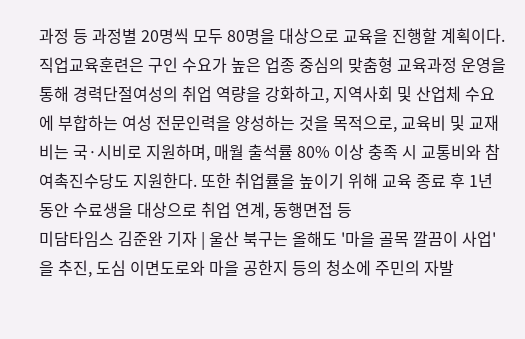과정 등 과정별 20명씩 모두 80명을 대상으로 교육을 진행할 계획이다. 직업교육훈련은 구인 수요가 높은 업종 중심의 맞춤형 교육과정 운영을 통해 경력단절여성의 취업 역량을 강화하고, 지역사회 및 산업체 수요에 부합하는 여성 전문인력을 양성하는 것을 목적으로, 교육비 및 교재비는 국·시비로 지원하며, 매월 출석률 80% 이상 충족 시 교통비와 참여촉진수당도 지원한다. 또한 취업률을 높이기 위해 교육 종료 후 1년 동안 수료생을 대상으로 취업 연계, 동행면접 등
미담타임스 김준완 기자 | 울산 북구는 올해도 '마을 골목 깔끔이 사업'을 추진, 도심 이면도로와 마을 공한지 등의 청소에 주민의 자발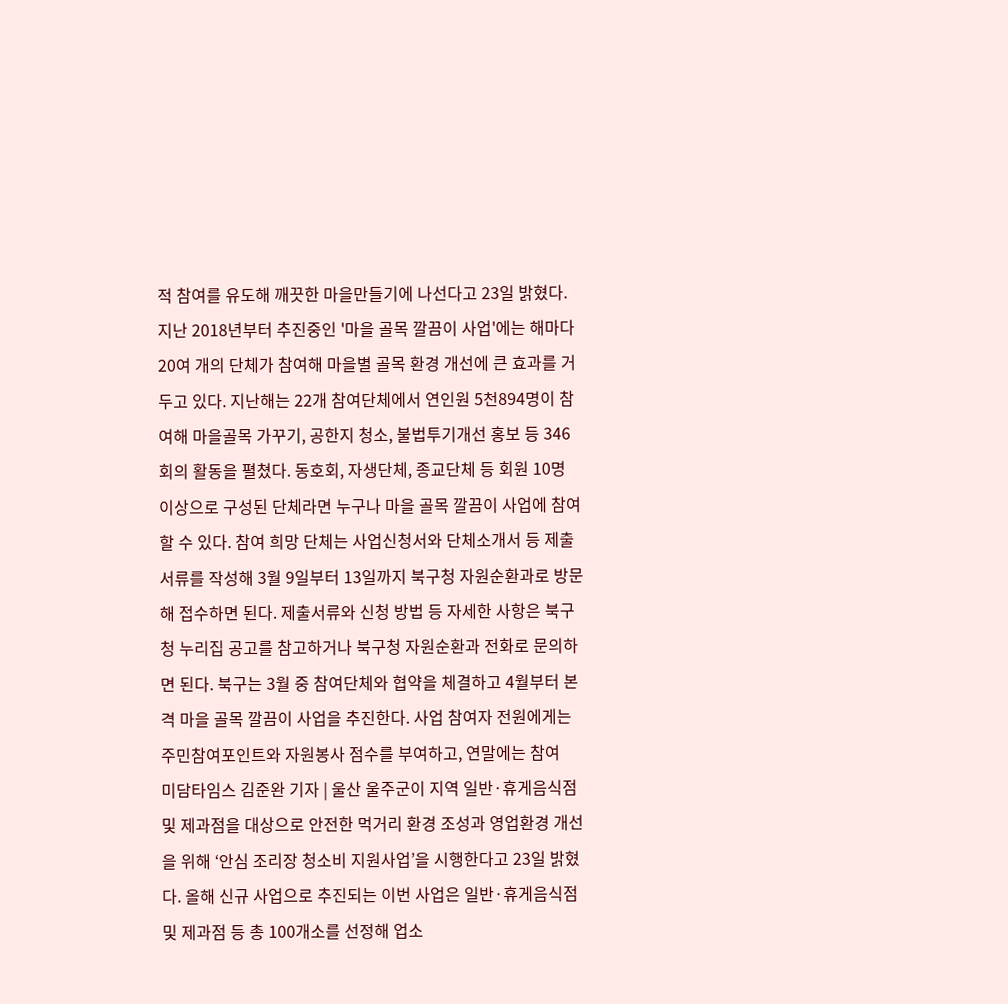적 참여를 유도해 깨끗한 마을만들기에 나선다고 23일 밝혔다. 지난 2018년부터 추진중인 '마을 골목 깔끔이 사업'에는 해마다 20여 개의 단체가 참여해 마을별 골목 환경 개선에 큰 효과를 거두고 있다. 지난해는 22개 참여단체에서 연인원 5천894명이 참여해 마을골목 가꾸기, 공한지 청소, 불법투기개선 홍보 등 346회의 활동을 펼쳤다. 동호회, 자생단체, 종교단체 등 회원 10명 이상으로 구성된 단체라면 누구나 마을 골목 깔끔이 사업에 참여할 수 있다. 참여 희망 단체는 사업신청서와 단체소개서 등 제출서류를 작성해 3월 9일부터 13일까지 북구청 자원순환과로 방문해 접수하면 된다. 제출서류와 신청 방법 등 자세한 사항은 북구청 누리집 공고를 참고하거나 북구청 자원순환과 전화로 문의하면 된다. 북구는 3월 중 참여단체와 협약을 체결하고 4월부터 본격 마을 골목 깔끔이 사업을 추진한다. 사업 참여자 전원에게는 주민참여포인트와 자원봉사 점수를 부여하고, 연말에는 참여
미담타임스 김준완 기자 | 울산 울주군이 지역 일반·휴게음식점 및 제과점을 대상으로 안전한 먹거리 환경 조성과 영업환경 개선을 위해 ‘안심 조리장 청소비 지원사업’을 시행한다고 23일 밝혔다. 올해 신규 사업으로 추진되는 이번 사업은 일반·휴게음식점 및 제과점 등 총 100개소를 선정해 업소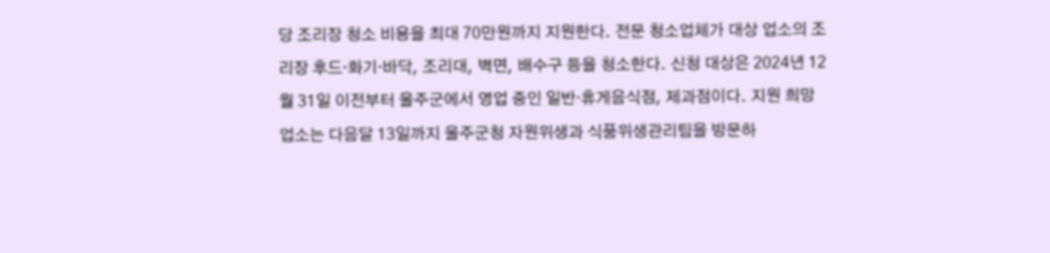당 조리장 청소 비용을 최대 70만원까지 지원한다. 전문 청소업체가 대상 업소의 조리장 후드·화기·바닥, 조리대, 벽면, 배수구 등을 청소한다. 신청 대상은 2024년 12월 31일 이전부터 울주군에서 영업 중인 일반·휴게음식점, 제과점이다. 지원 희망 업소는 다음달 13일까지 울주군청 자원위생과 식품위생관리팀을 방문하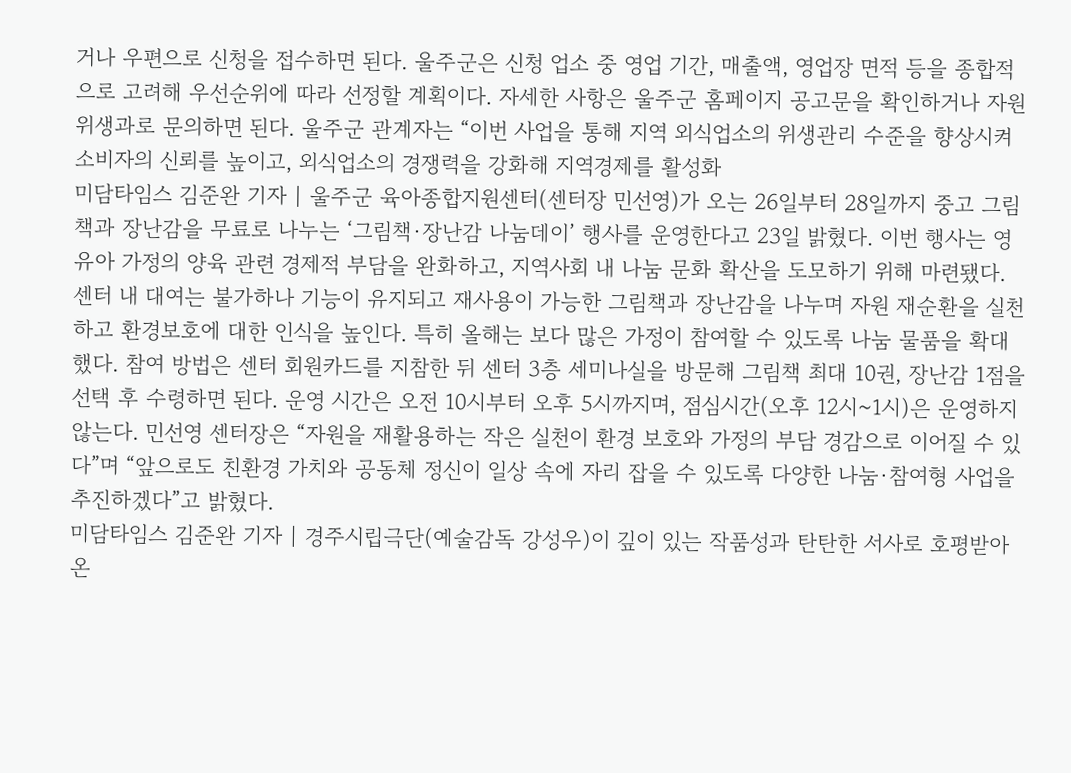거나 우편으로 신청을 접수하면 된다. 울주군은 신청 업소 중 영업 기간, 매출액, 영업장 면적 등을 종합적으로 고려해 우선순위에 따라 선정할 계획이다. 자세한 사항은 울주군 홈페이지 공고문을 확인하거나 자원위생과로 문의하면 된다. 울주군 관계자는 “이번 사업을 통해 지역 외식업소의 위생관리 수준을 향상시켜 소비자의 신뢰를 높이고, 외식업소의 경쟁력을 강화해 지역경제를 활성화
미담타임스 김준완 기자 | 울주군 육아종합지원센터(센터장 민선영)가 오는 26일부터 28일까지 중고 그림책과 장난감을 무료로 나누는 ‘그림책·장난감 나눔데이’ 행사를 운영한다고 23일 밝혔다. 이번 행사는 영유아 가정의 양육 관련 경제적 부담을 완화하고, 지역사회 내 나눔 문화 확산을 도모하기 위해 마련됐다. 센터 내 대여는 불가하나 기능이 유지되고 재사용이 가능한 그림책과 장난감을 나누며 자원 재순환을 실천하고 환경보호에 대한 인식을 높인다. 특히 올해는 보다 많은 가정이 참여할 수 있도록 나눔 물품을 확대했다. 참여 방법은 센터 회원카드를 지참한 뒤 센터 3층 세미나실을 방문해 그림책 최대 10권, 장난감 1점을 선택 후 수령하면 된다. 운영 시간은 오전 10시부터 오후 5시까지며, 점심시간(오후 12시~1시)은 운영하지 않는다. 민선영 센터장은 “자원을 재활용하는 작은 실천이 환경 보호와 가정의 부담 경감으로 이어질 수 있다”며 “앞으로도 친환경 가치와 공동체 정신이 일상 속에 자리 잡을 수 있도록 다양한 나눔·참여형 사업을 추진하겠다”고 밝혔다.
미담타임스 김준완 기자 | 경주시립극단(예술감독 강성우)이 깊이 있는 작품성과 탄탄한 서사로 호평받아 온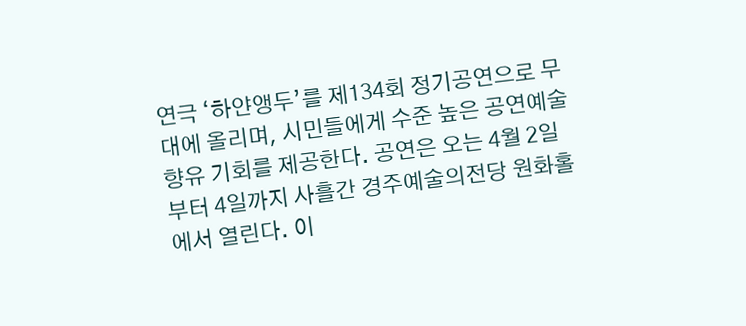연극 ‘하얀앵두’를 제134회 정기공연으로 무대에 올리며, 시민들에게 수준 높은 공연예술 향유 기회를 제공한다. 공연은 오는 4월 2일부터 4일까지 사흘간 경주예술의전당 원화홀에서 열린다. 이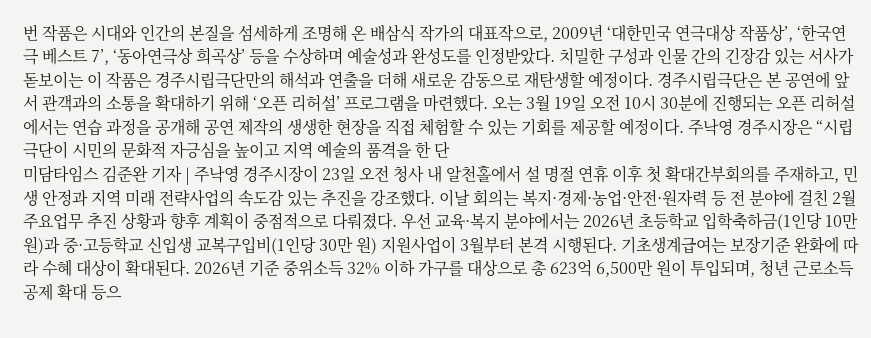번 작품은 시대와 인간의 본질을 섬세하게 조명해 온 배삼식 작가의 대표작으로, 2009년 ‘대한민국 연극대상 작품상’, ‘한국연극 베스트 7’, ‘동아연극상 희곡상’ 등을 수상하며 예술성과 완성도를 인정받았다. 치밀한 구성과 인물 간의 긴장감 있는 서사가 돋보이는 이 작품은 경주시립극단만의 해석과 연출을 더해 새로운 감동으로 재탄생할 예정이다. 경주시립극단은 본 공연에 앞서 관객과의 소통을 확대하기 위해 ‘오픈 리허설’ 프로그램을 마련했다. 오는 3월 19일 오전 10시 30분에 진행되는 오픈 리허설에서는 연습 과정을 공개해 공연 제작의 생생한 현장을 직접 체험할 수 있는 기회를 제공할 예정이다. 주낙영 경주시장은 “시립극단이 시민의 문화적 자긍심을 높이고 지역 예술의 품격을 한 단
미담타임스 김준완 기자 | 주낙영 경주시장이 23일 오전 청사 내 알천홀에서 설 명절 연휴 이후 첫 확대간부회의를 주재하고, 민생 안정과 지역 미래 전략사업의 속도감 있는 추진을 강조했다. 이날 회의는 복지·경제·농업·안전·원자력 등 전 분야에 걸친 2월 주요업무 추진 상황과 향후 계획이 중점적으로 다뤄졌다. 우선 교육·복지 분야에서는 2026년 초등학교 입학축하금(1인당 10만 원)과 중·고등학교 신입생 교복구입비(1인당 30만 원) 지원사업이 3월부터 본격 시행된다. 기초생계급여는 보장기준 완화에 따라 수혜 대상이 확대된다. 2026년 기준 중위소득 32% 이하 가구를 대상으로 총 623억 6,500만 원이 투입되며, 청년 근로소득 공제 확대 등으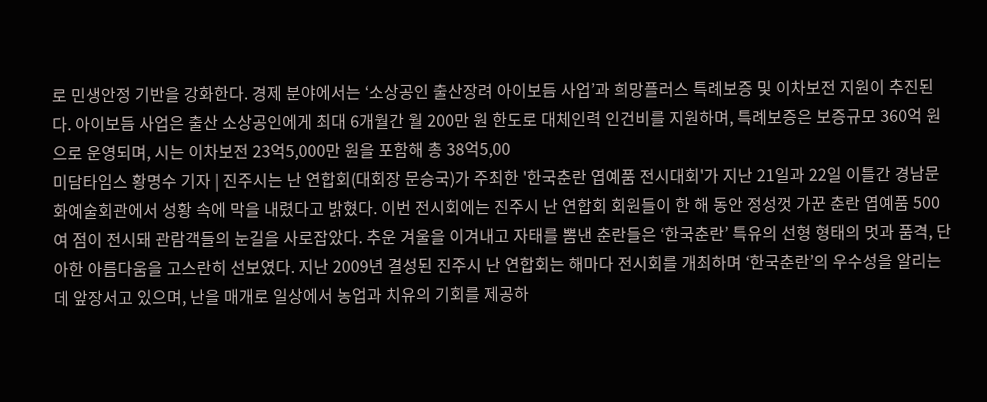로 민생안정 기반을 강화한다. 경제 분야에서는 ‘소상공인 출산장려 아이보듬 사업’과 희망플러스 특례보증 및 이차보전 지원이 추진된다. 아이보듬 사업은 출산 소상공인에게 최대 6개월간 월 200만 원 한도로 대체인력 인건비를 지원하며, 특례보증은 보증규모 360억 원으로 운영되며, 시는 이차보전 23억5,000만 원을 포함해 총 38억5,00
미담타임스 황명수 기자 | 진주시는 난 연합회(대회장 문승국)가 주최한 '한국춘란 엽예품 전시대회'가 지난 21일과 22일 이틀간 경남문화예술회관에서 성황 속에 막을 내렸다고 밝혔다. 이번 전시회에는 진주시 난 연합회 회원들이 한 해 동안 정성껏 가꾼 춘란 엽예품 500여 점이 전시돼 관람객들의 눈길을 사로잡았다. 추운 겨울을 이겨내고 자태를 뽐낸 춘란들은 ‘한국춘란’ 특유의 선형 형태의 멋과 품격, 단아한 아름다움을 고스란히 선보였다. 지난 2009년 결성된 진주시 난 연합회는 해마다 전시회를 개최하며 ‘한국춘란’의 우수성을 알리는 데 앞장서고 있으며, 난을 매개로 일상에서 농업과 치유의 기회를 제공하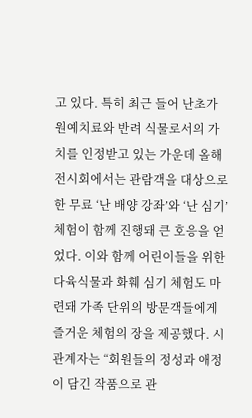고 있다. 특히 최근 들어 난초가 원예치료와 반려 식물로서의 가치를 인정받고 있는 가운데 올해 전시회에서는 관람객을 대상으로 한 무료 ‘난 배양 강좌’와 ‘난 심기’ 체험이 함께 진행돼 큰 호응을 얻었다. 이와 함께 어린이들을 위한 다육식물과 화훼 심기 체험도 마련돼 가족 단위의 방문객들에게 즐거운 체험의 장을 제공했다. 시 관계자는 “회원들의 정성과 애정이 담긴 작품으로 관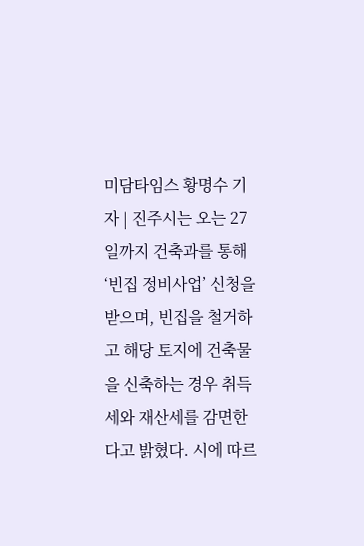미담타임스 황명수 기자 | 진주시는 오는 27일까지 건축과를 통해‘빈집 정비사업’ 신청을 받으며, 빈집을 철거하고 해당 토지에 건축물을 신축하는 경우 취득세와 재산세를 감면한다고 밝혔다. 시에 따르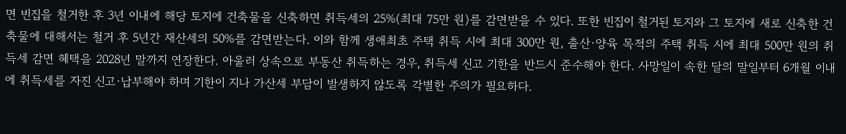면 빈집을 철거한 후 3년 이내에 해당 토지에 건축물을 신축하면 취득세의 25%(최대 75만 원)를 감면받을 수 있다. 또한 빈집이 철거된 토지와 그 토지에 새로 신축한 건축물에 대해서는 철거 후 5년간 재산세의 50%를 감면받는다. 이와 함께 생애최초 주택 취득 시에 최대 300만 원, 출산·양육 목적의 주택 취득 시에 최대 500만 원의 취득세 감면 혜택을 2028년 말까지 연장한다. 아울러 상속으로 부동산 취득하는 경우, 취득세 신고 기한을 반드시 준수해야 한다. 사망일이 속한 달의 말일부터 6개월 이내에 취득세를 자진 신고·납부해야 하며 기한이 지나 가산세 부담이 발생하지 않도록 각별한 주의가 필요하다.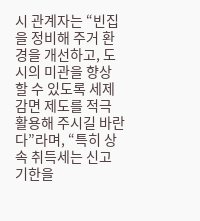시 관계자는 “빈집을 정비해 주거 환경을 개선하고, 도시의 미관을 향상 할 수 있도록 세제 감면 제도를 적극 활용해 주시길 바란다”라며, “특히 상속 취득세는 신고 기한을